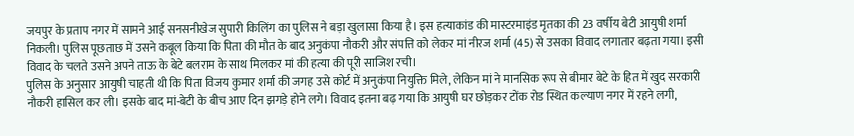जयपुर के प्रताप नगर में सामने आई सनसनीखेज सुपारी किलिंग का पुलिस ने बड़ा खुलासा किया है। इस हत्याकांड की मास्टरमाइंड मृतका की 23 वर्षीय बेटी आयुषी शर्मा निकली। पुलिस पूछताछ में उसने कबूल किया कि पिता की मौत के बाद अनुकंपा नौकरी और संपत्ति को लेकर मां नीरज शर्मा (45) से उसका विवाद लगातार बढ़ता गया। इसी विवाद के चलते उसने अपने ताऊ के बेटे बलराम के साथ मिलकर मां की हत्या की पूरी साजिश रची।
पुलिस के अनुसार आयुषी चाहती थी कि पिता विजय कुमार शर्मा की जगह उसे कोर्ट में अनुकंपा नियुक्ति मिले, लेकिन मां ने मानसिक रूप से बीमार बेटे के हित में खुद सरकारी नौकरी हासिल कर ली। इसके बाद मां-बेटी के बीच आए दिन झगड़े होने लगे। विवाद इतना बढ़ गया कि आयुषी घर छोड़कर टोंक रोड स्थित कल्याण नगर में रहने लगी,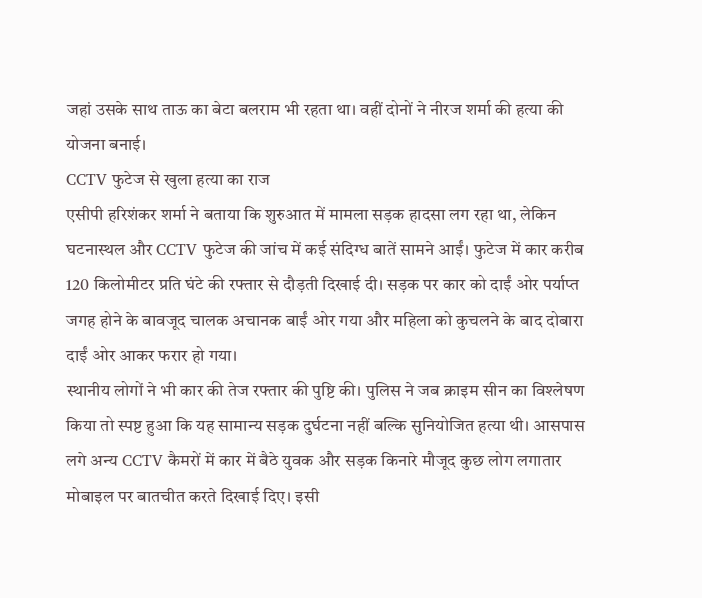जहां उसके साथ ताऊ का बेटा बलराम भी रहता था। वहीं दोनों ने नीरज शर्मा की हत्या की योजना बनाई।
CCTV फुटेज से खुला हत्या का राज
एसीपी हरिशंकर शर्मा ने बताया कि शुरुआत में मामला सड़क हादसा लग रहा था, लेकिन घटनास्थल और CCTV फुटेज की जांच में कई संदिग्ध बातें सामने आईं। फुटेज में कार करीब 120 किलोमीटर प्रति घंटे की रफ्तार से दौड़ती दिखाई दी। सड़क पर कार को दाईं ओर पर्याप्त जगह होने के बावजूद चालक अचानक बाईं ओर गया और महिला को कुचलने के बाद दोबारा दाईं ओर आकर फरार हो गया।
स्थानीय लोगों ने भी कार की तेज रफ्तार की पुष्टि की। पुलिस ने जब क्राइम सीन का विश्लेषण किया तो स्पष्ट हुआ कि यह सामान्य सड़क दुर्घटना नहीं बल्कि सुनियोजित हत्या थी। आसपास लगे अन्य CCTV कैमरों में कार में बैठे युवक और सड़क किनारे मौजूद कुछ लोग लगातार मोबाइल पर बातचीत करते दिखाई दिए। इसी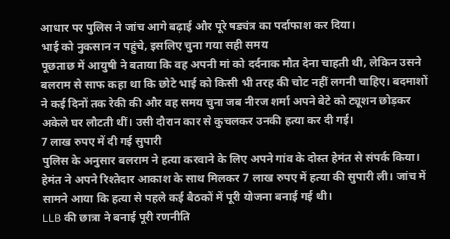आधार पर पुलिस ने जांच आगे बढ़ाई और पूरे षड्यंत्र का पर्दाफाश कर दिया।
भाई को नुकसान न पहुंचे, इसलिए चुना गया सही समय
पूछताछ में आयुषी ने बताया कि वह अपनी मां को दर्दनाक मौत देना चाहती थी, लेकिन उसने बलराम से साफ कहा था कि छोटे भाई को किसी भी तरह की चोट नहीं लगनी चाहिए। बदमाशों ने कई दिनों तक रेकी की और वह समय चुना जब नीरज शर्मा अपने बेटे को ट्यूशन छोड़कर अकेले घर लौटती थीं। उसी दौरान कार से कुचलकर उनकी हत्या कर दी गई।
7 लाख रुपए में दी गई सुपारी
पुलिस के अनुसार बलराम ने हत्या करवाने के लिए अपने गांव के दोस्त हेमंत से संपर्क किया। हेमंत ने अपने रिश्तेदार आकाश के साथ मिलकर 7 लाख रुपए में हत्या की सुपारी ली। जांच में सामने आया कि हत्या से पहले कई बैठकों में पूरी योजना बनाई गई थी।
LLB की छात्रा ने बनाई पूरी रणनीति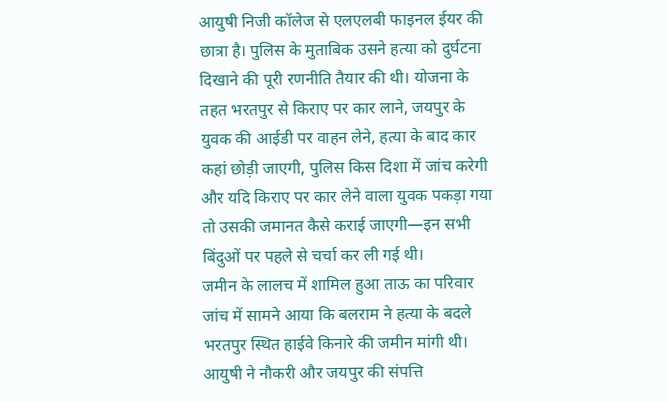आयुषी निजी कॉलेज से एलएलबी फाइनल ईयर की छात्रा है। पुलिस के मुताबिक उसने हत्या को दुर्घटना दिखाने की पूरी रणनीति तैयार की थी। योजना के तहत भरतपुर से किराए पर कार लाने, जयपुर के युवक की आईडी पर वाहन लेने, हत्या के बाद कार कहां छोड़ी जाएगी, पुलिस किस दिशा में जांच करेगी और यदि किराए पर कार लेने वाला युवक पकड़ा गया तो उसकी जमानत कैसे कराई जाएगी—इन सभी बिंदुओं पर पहले से चर्चा कर ली गई थी।
जमीन के लालच में शामिल हुआ ताऊ का परिवार
जांच में सामने आया कि बलराम ने हत्या के बदले भरतपुर स्थित हाईवे किनारे की जमीन मांगी थी। आयुषी ने नौकरी और जयपुर की संपत्ति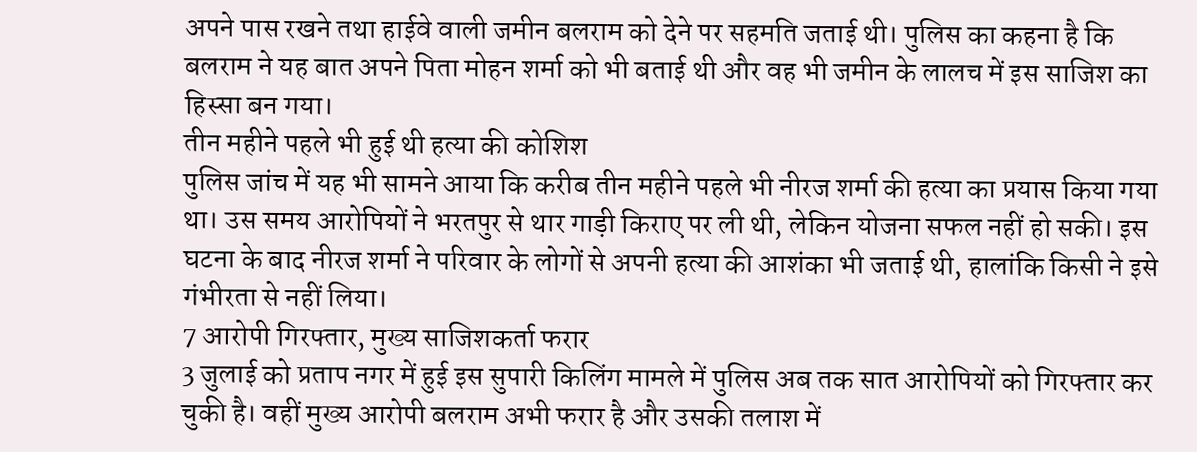अपने पास रखने तथा हाईवे वाली जमीन बलराम को देने पर सहमति जताई थी। पुलिस का कहना है कि बलराम ने यह बात अपने पिता मोहन शर्मा को भी बताई थी और वह भी जमीन के लालच में इस साजिश का हिस्सा बन गया।
तीन महीने पहले भी हुई थी हत्या की कोशिश
पुलिस जांच में यह भी सामने आया कि करीब तीन महीने पहले भी नीरज शर्मा की हत्या का प्रयास किया गया था। उस समय आरोपियों ने भरतपुर से थार गाड़ी किराए पर ली थी, लेकिन योजना सफल नहीं हो सकी। इस घटना के बाद नीरज शर्मा ने परिवार के लोगों से अपनी हत्या की आशंका भी जताई थी, हालांकि किसी ने इसे गंभीरता से नहीं लिया।
7 आरोपी गिरफ्तार, मुख्य साजिशकर्ता फरार
3 जुलाई को प्रताप नगर में हुई इस सुपारी किलिंग मामले में पुलिस अब तक सात आरोपियों को गिरफ्तार कर चुकी है। वहीं मुख्य आरोपी बलराम अभी फरार है और उसकी तलाश में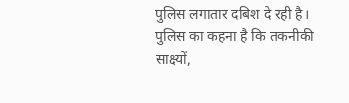पुलिस लगातार दबिश दे रही है। पुलिस का कहना है कि तकनीकी साक्ष्यों,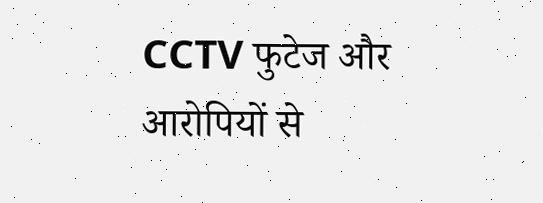CCTV फुटेज और आरोपियों से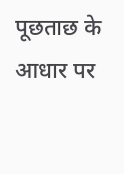पूछताछ के आधार पर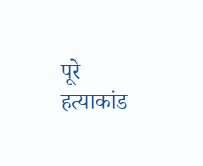पूरे हत्याकांड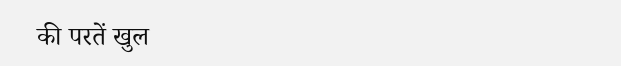की परतें खुल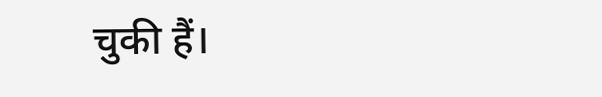चुकी हैं।